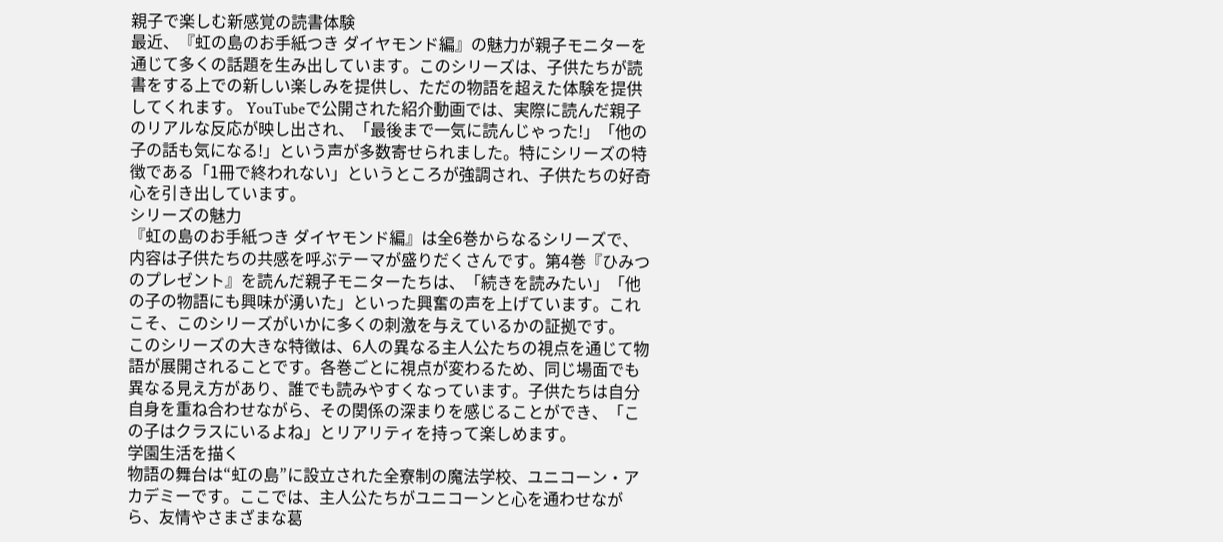親子で楽しむ新感覚の読書体験
最近、『虹の島のお手紙つき ダイヤモンド編』の魅力が親子モニターを通じて多くの話題を生み出しています。このシリーズは、子供たちが読書をする上での新しい楽しみを提供し、ただの物語を超えた体験を提供してくれます。 YouTubeで公開された紹介動画では、実際に読んだ親子のリアルな反応が映し出され、「最後まで一気に読んじゃった!」「他の子の話も気になる!」という声が多数寄せられました。特にシリーズの特徴である「1冊で終われない」というところが強調され、子供たちの好奇心を引き出しています。
シリーズの魅力
『虹の島のお手紙つき ダイヤモンド編』は全6巻からなるシリーズで、内容は子供たちの共感を呼ぶテーマが盛りだくさんです。第4巻『ひみつのプレゼント』を読んだ親子モニターたちは、「続きを読みたい」「他の子の物語にも興味が湧いた」といった興奮の声を上げています。これこそ、このシリーズがいかに多くの刺激を与えているかの証拠です。
このシリーズの大きな特徴は、6人の異なる主人公たちの視点を通じて物語が展開されることです。各巻ごとに視点が変わるため、同じ場面でも異なる見え方があり、誰でも読みやすくなっています。子供たちは自分自身を重ね合わせながら、その関係の深まりを感じることができ、「この子はクラスにいるよね」とリアリティを持って楽しめます。
学園生活を描く
物語の舞台は“虹の島”に設立された全寮制の魔法学校、ユニコーン・アカデミーです。ここでは、主人公たちがユニコーンと心を通わせながら、友情やさまざまな葛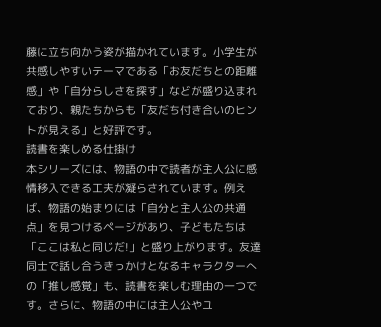藤に立ち向かう姿が描かれています。小学生が共感しやすいテーマである「お友だちとの距離感」や「自分らしさを探す」などが盛り込まれており、親たちからも「友だち付き合いのヒントが見える」と好評です。
読書を楽しめる仕掛け
本シリーズには、物語の中で読者が主人公に感情移入できる工夫が凝らされています。例えば、物語の始まりには「自分と主人公の共通点」を見つけるページがあり、子どもたちは「ここは私と同じだ!」と盛り上がります。友達同士で話し合うきっかけとなるキャラクターへの「推し感覚」も、読書を楽しむ理由の一つです。さらに、物語の中には主人公やユ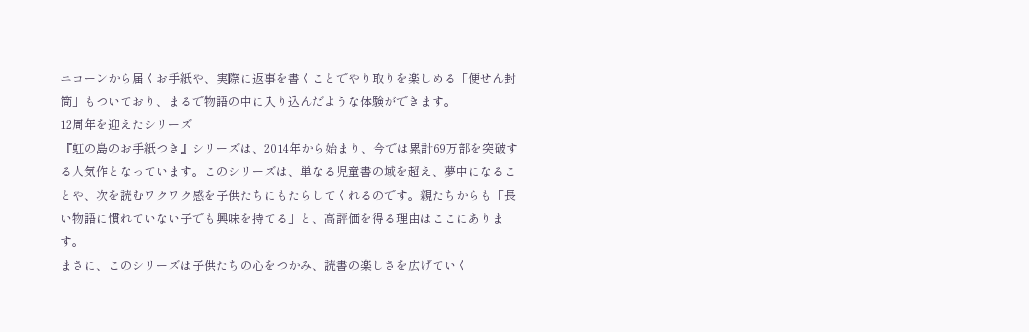ニコーンから届くお手紙や、実際に返事を書くことでやり取りを楽しめる「便せん封筒」もついており、まるで物語の中に入り込んだような体験ができます。
12周年を迎えたシリーズ
『虹の島のお手紙つき』シリーズは、2014年から始まり、今では累計69万部を突破する人気作となっています。このシリーズは、単なる児童書の域を超え、夢中になることや、次を読むワクワク感を子供たちにもたらしてくれるのです。親たちからも「長い物語に慣れていない子でも興味を持てる」と、高評価を得る理由はここにあります。
まさに、このシリーズは子供たちの心をつかみ、読書の楽しさを広げていく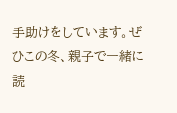手助けをしています。ぜひこの冬、親子で一緒に読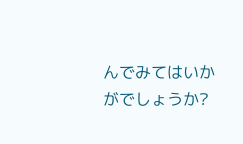んでみてはいかがでしょうか?